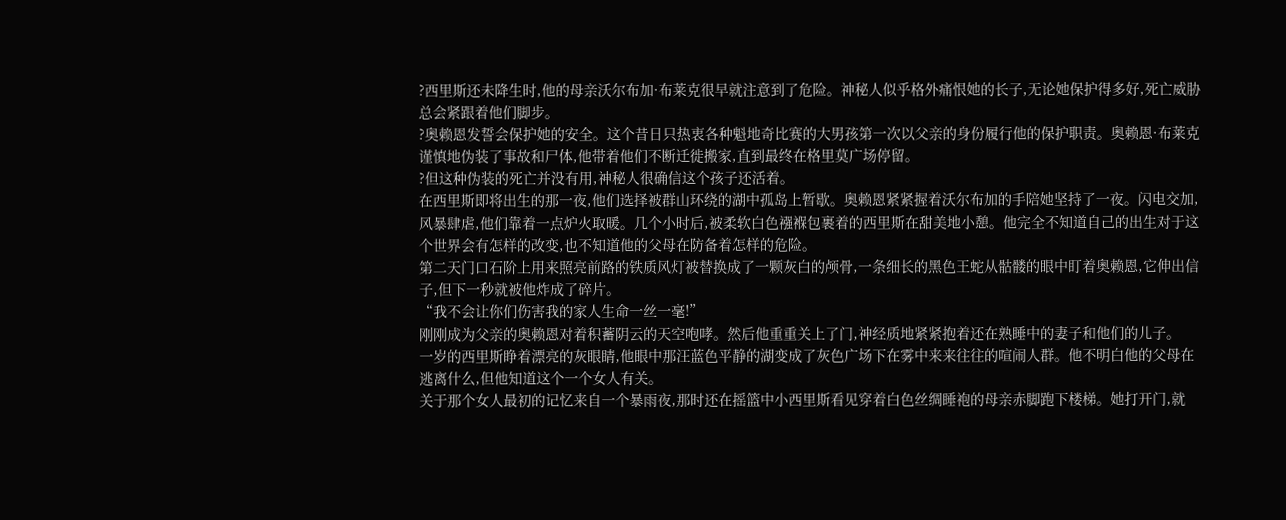?西里斯还未降生时,他的母亲沃尔布加·布莱克很早就注意到了危险。神秘人似乎格外痛恨她的长子,无论她保护得多好,死亡威胁总会紧跟着他们脚步。
?奥赖恩发誓会保护她的安全。这个昔日只热衷各种魁地奇比赛的大男孩第一次以父亲的身份履行他的保护职责。奥赖恩·布莱克谨慎地伪装了事故和尸体,他带着他们不断迁徙搬家,直到最终在格里莫广场停留。
?但这种伪装的死亡并没有用,神秘人很确信这个孩子还活着。
在西里斯即将出生的那一夜,他们选择被群山环绕的湖中孤岛上暂歇。奥赖恩紧紧握着沃尔布加的手陪她坚持了一夜。闪电交加,风暴肆虐,他们靠着一点炉火取暖。几个小时后,被柔软白色襁褓包裹着的西里斯在甜美地小憩。他完全不知道自己的出生对于这个世界会有怎样的改变,也不知道他的父母在防备着怎样的危险。
第二天门口石阶上用来照亮前路的铁质风灯被替换成了一颗灰白的颅骨,一条细长的黑色王蛇从骷髅的眼中盯着奥赖恩,它伸出信子,但下一秒就被他炸成了碎片。
“我不会让你们伤害我的家人生命一丝一毫!”
刚刚成为父亲的奥赖恩对着积蓄阴云的天空咆哮。然后他重重关上了门,神经质地紧紧抱着还在熟睡中的妻子和他们的儿子。
一岁的西里斯睁着漂亮的灰眼睛,他眼中那汪蓝色平静的湖变成了灰色广场下在雾中来来往往的喧闹人群。他不明白他的父母在逃离什么,但他知道这个一个女人有关。
关于那个女人最初的记忆来自一个暴雨夜,那时还在摇篮中小西里斯看见穿着白色丝绸睡袍的母亲赤脚跑下楼梯。她打开门,就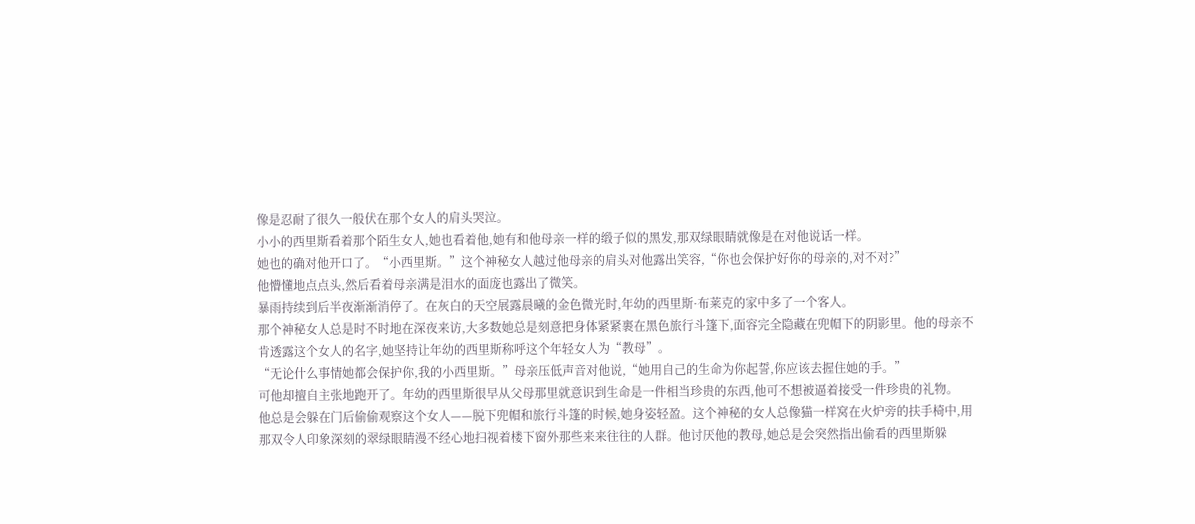像是忍耐了很久一般伏在那个女人的肩头哭泣。
小小的西里斯看着那个陌生女人,她也看着他,她有和他母亲一样的缎子似的黑发,那双绿眼睛就像是在对他说话一样。
她也的确对他开口了。“小西里斯。”这个神秘女人越过他母亲的肩头对他露出笑容,“你也会保护好你的母亲的,对不对?”
他懵懂地点点头,然后看着母亲满是泪水的面庞也露出了微笑。
暴雨持续到后半夜渐渐消停了。在灰白的天空展露晨曦的金色微光时,年幼的西里斯·布莱克的家中多了一个客人。
那个神秘女人总是时不时地在深夜来访,大多数她总是刻意把身体紧紧裹在黑色旅行斗篷下,面容完全隐藏在兜帽下的阴影里。他的母亲不肯透露这个女人的名字,她坚持让年幼的西里斯称呼这个年轻女人为“教母”。
“无论什么事情她都会保护你,我的小西里斯。”母亲压低声音对他说,“她用自己的生命为你起誓,你应该去握住她的手。”
可他却擅自主张地跑开了。年幼的西里斯很早从父母那里就意识到生命是一件相当珍贵的东西,他可不想被逼着接受一件珍贵的礼物。
他总是会躲在门后偷偷观察这个女人——脱下兜帽和旅行斗篷的时候,她身姿轻盈。这个神秘的女人总像猫一样窝在火炉旁的扶手椅中,用那双令人印象深刻的翠绿眼睛漫不经心地扫视着楼下窗外那些来来往往的人群。他讨厌他的教母,她总是会突然指出偷看的西里斯躲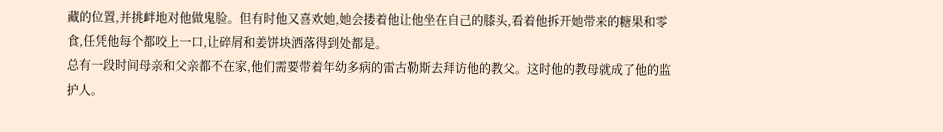藏的位置,并挑衅地对他做鬼脸。但有时他又喜欢她,她会搂着他让他坐在自己的膝头,看着他拆开她带来的糖果和零食,任凭他每个都咬上一口,让碎屑和姜饼块洒落得到处都是。
总有一段时间母亲和父亲都不在家,他们需要带着年幼多病的雷古勒斯去拜访他的教父。这时他的教母就成了他的监护人。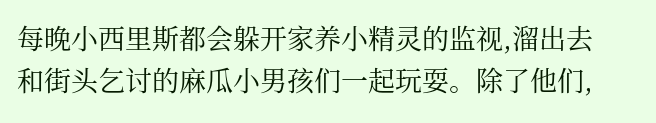每晚小西里斯都会躲开家养小精灵的监视,溜出去和街头乞讨的麻瓜小男孩们一起玩耍。除了他们,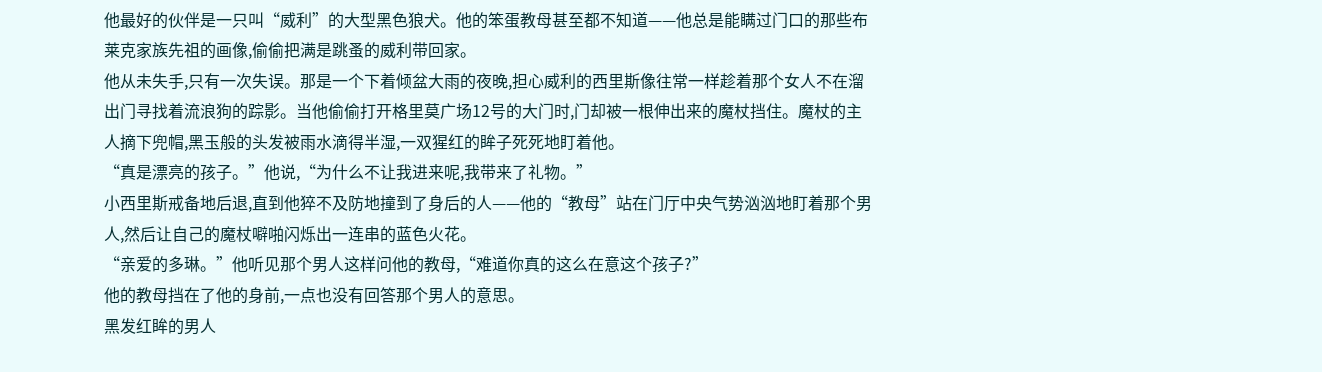他最好的伙伴是一只叫“威利”的大型黑色狼犬。他的笨蛋教母甚至都不知道——他总是能瞒过门口的那些布莱克家族先祖的画像,偷偷把满是跳蚤的威利带回家。
他从未失手,只有一次失误。那是一个下着倾盆大雨的夜晚,担心威利的西里斯像往常一样趁着那个女人不在溜出门寻找着流浪狗的踪影。当他偷偷打开格里莫广场12号的大门时,门却被一根伸出来的魔杖挡住。魔杖的主人摘下兜帽,黑玉般的头发被雨水滴得半湿,一双猩红的眸子死死地盯着他。
“真是漂亮的孩子。”他说,“为什么不让我进来呢,我带来了礼物。”
小西里斯戒备地后退,直到他猝不及防地撞到了身后的人——他的“教母”站在门厅中央气势汹汹地盯着那个男人,然后让自己的魔杖噼啪闪烁出一连串的蓝色火花。
“亲爱的多琳。”他听见那个男人这样问他的教母,“难道你真的这么在意这个孩子?”
他的教母挡在了他的身前,一点也没有回答那个男人的意思。
黑发红眸的男人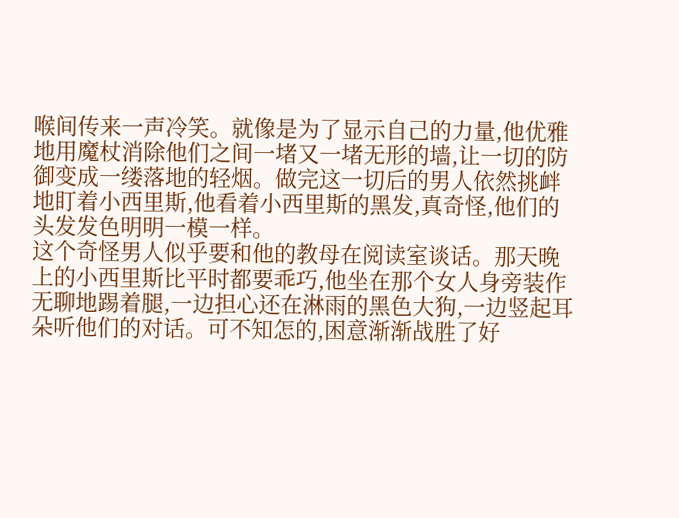喉间传来一声冷笑。就像是为了显示自己的力量,他优雅地用魔杖消除他们之间一堵又一堵无形的墙,让一切的防御变成一缕落地的轻烟。做完这一切后的男人依然挑衅地盯着小西里斯,他看着小西里斯的黑发,真奇怪,他们的头发发色明明一模一样。
这个奇怪男人似乎要和他的教母在阅读室谈话。那天晚上的小西里斯比平时都要乖巧,他坐在那个女人身旁装作无聊地踢着腿,一边担心还在淋雨的黑色大狗,一边竖起耳朵听他们的对话。可不知怎的,困意渐渐战胜了好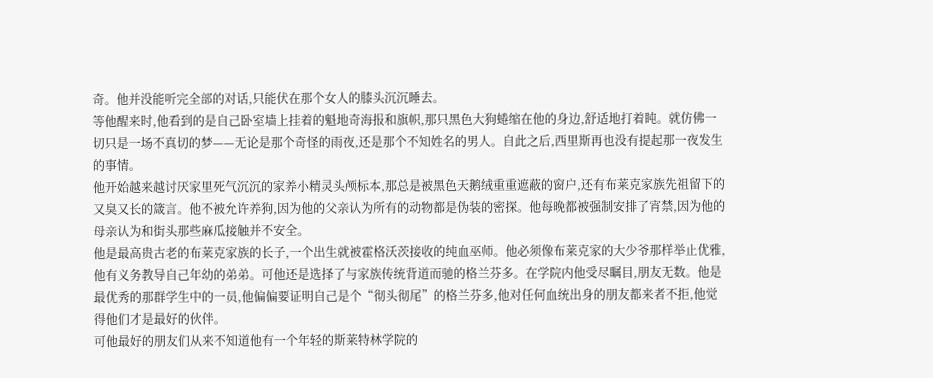奇。他并没能听完全部的对话,只能伏在那个女人的膝头沉沉睡去。
等他醒来时,他看到的是自己卧室墙上挂着的魁地奇海报和旗帜,那只黑色大狗蜷缩在他的身边,舒适地打着盹。就仿佛一切只是一场不真切的梦——无论是那个奇怪的雨夜,还是那个不知姓名的男人。自此之后,西里斯再也没有提起那一夜发生的事情。
他开始越来越讨厌家里死气沉沉的家养小精灵头颅标本,那总是被黑色天鹅绒重重遮蔽的窗户,还有布莱克家族先祖留下的又臭又长的箴言。他不被允许养狗,因为他的父亲认为所有的动物都是伪装的密探。他每晚都被强制安排了宵禁,因为他的母亲认为和街头那些麻瓜接触并不安全。
他是最高贵古老的布莱克家族的长子,一个出生就被霍格沃茨接收的纯血巫师。他必须像布莱克家的大少爷那样举止优雅,他有义务教导自己年幼的弟弟。可他还是选择了与家族传统背道而驰的格兰芬多。在学院内他受尽瞩目,朋友无数。他是最优秀的那群学生中的一员,他偏偏要证明自己是个“彻头彻尾”的格兰芬多,他对任何血统出身的朋友都来者不拒,他觉得他们才是最好的伙伴。
可他最好的朋友们从来不知道他有一个年轻的斯莱特林学院的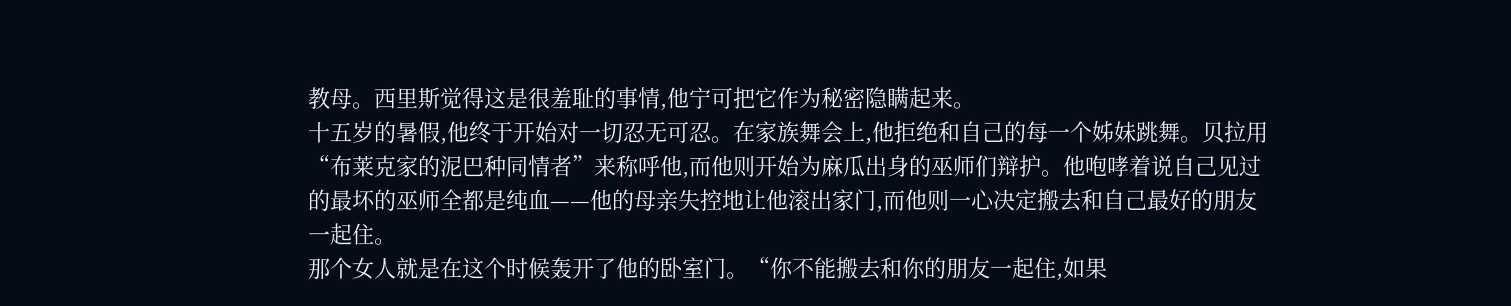教母。西里斯觉得这是很羞耻的事情,他宁可把它作为秘密隐瞒起来。
十五岁的暑假,他终于开始对一切忍无可忍。在家族舞会上,他拒绝和自己的每一个姊妹跳舞。贝拉用“布莱克家的泥巴种同情者”来称呼他,而他则开始为麻瓜出身的巫师们辩护。他咆哮着说自己见过的最坏的巫师全都是纯血——他的母亲失控地让他滚出家门,而他则一心决定搬去和自己最好的朋友一起住。
那个女人就是在这个时候轰开了他的卧室门。“你不能搬去和你的朋友一起住,如果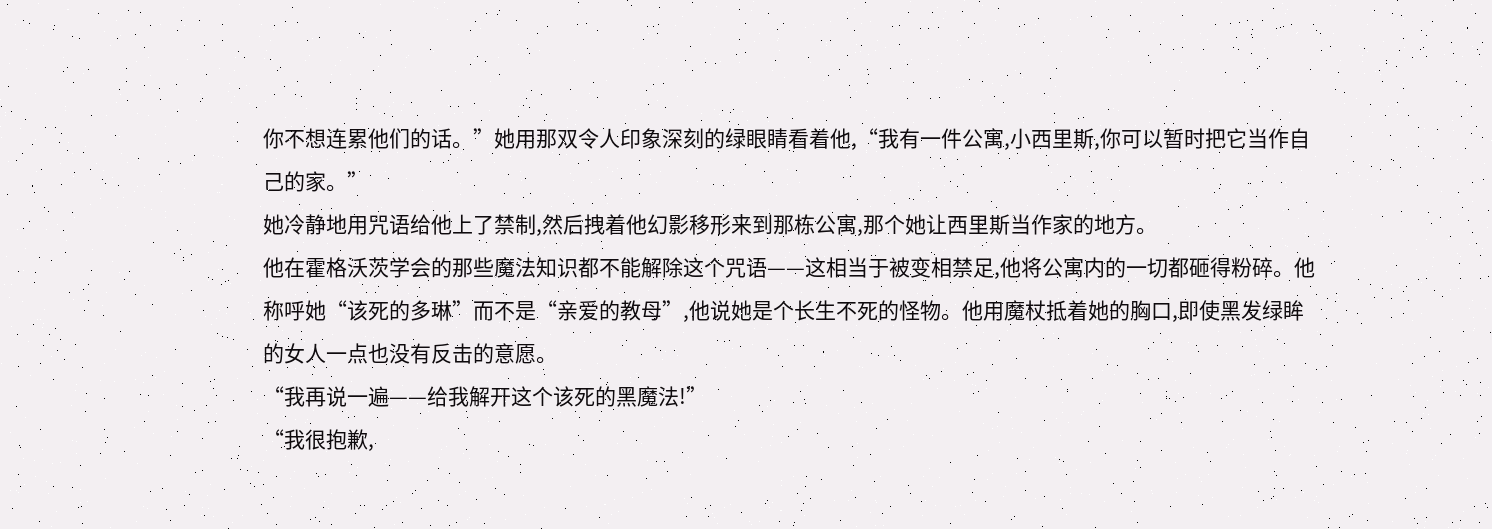你不想连累他们的话。”她用那双令人印象深刻的绿眼睛看着他,“我有一件公寓,小西里斯,你可以暂时把它当作自己的家。”
她冷静地用咒语给他上了禁制,然后拽着他幻影移形来到那栋公寓,那个她让西里斯当作家的地方。
他在霍格沃茨学会的那些魔法知识都不能解除这个咒语——这相当于被变相禁足,他将公寓内的一切都砸得粉碎。他称呼她“该死的多琳”而不是“亲爱的教母”,他说她是个长生不死的怪物。他用魔杖抵着她的胸口,即使黑发绿眸的女人一点也没有反击的意愿。
“我再说一遍——给我解开这个该死的黑魔法!”
“我很抱歉,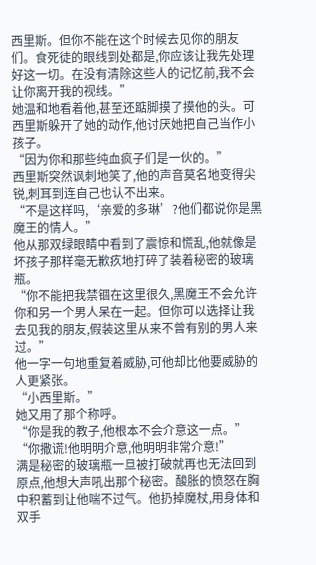西里斯。但你不能在这个时候去见你的朋友们。食死徒的眼线到处都是,你应该让我先处理好这一切。在没有清除这些人的记忆前,我不会让你离开我的视线。”
她温和地看着他,甚至还踮脚摸了摸他的头。可西里斯躲开了她的动作,他讨厌她把自己当作小孩子。
“因为你和那些纯血疯子们是一伙的。”
西里斯突然讽刺地笑了,他的声音莫名地变得尖锐,刺耳到连自己也认不出来。
“不是这样吗,‘亲爱的多琳’?他们都说你是黑魔王的情人。”
他从那双绿眼睛中看到了震惊和慌乱,他就像是坏孩子那样毫无歉疚地打碎了装着秘密的玻璃瓶。
“你不能把我禁锢在这里很久,黑魔王不会允许你和另一个男人呆在一起。但你可以选择让我去见我的朋友,假装这里从来不曾有别的男人来过。”
他一字一句地重复着威胁,可他却比他要威胁的人更紧张。
“小西里斯。”
她又用了那个称呼。
“你是我的教子,他根本不会介意这一点。”
“你撒谎!他明明介意,他明明非常介意!”
满是秘密的玻璃瓶一旦被打破就再也无法回到原点,他想大声吼出那个秘密。酸胀的愤怒在胸中积蓄到让他喘不过气。他扔掉魔杖,用身体和双手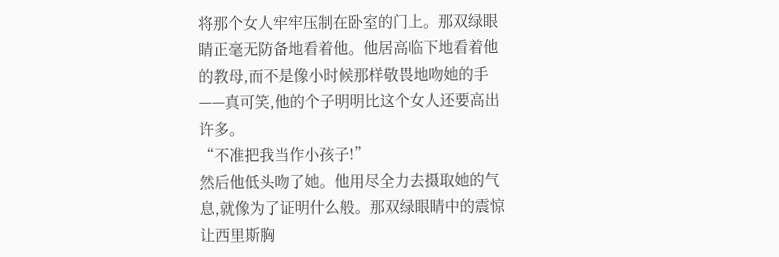将那个女人牢牢压制在卧室的门上。那双绿眼睛正毫无防备地看着他。他居高临下地看着他的教母,而不是像小时候那样敬畏地吻她的手——真可笑,他的个子明明比这个女人还要高出许多。
“不准把我当作小孩子!”
然后他低头吻了她。他用尽全力去摄取她的气息,就像为了证明什么般。那双绿眼睛中的震惊让西里斯胸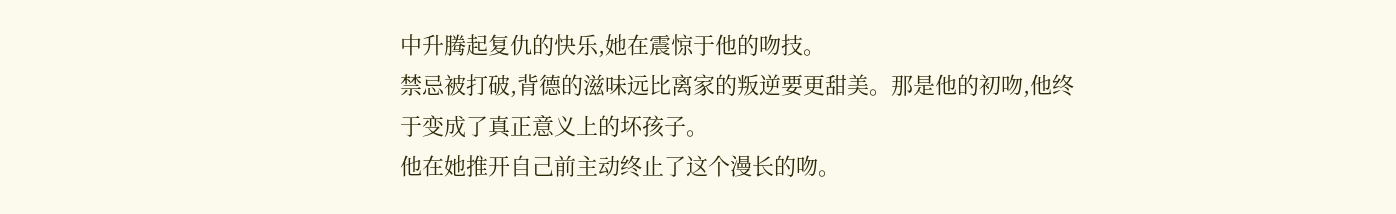中升腾起复仇的快乐,她在震惊于他的吻技。
禁忌被打破,背德的滋味远比离家的叛逆要更甜美。那是他的初吻,他终于变成了真正意义上的坏孩子。
他在她推开自己前主动终止了这个漫长的吻。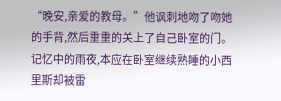“晚安,亲爱的教母。”他讽刺地吻了吻她的手背,然后重重的关上了自己卧室的门。
记忆中的雨夜,本应在卧室继续熟睡的小西里斯却被雷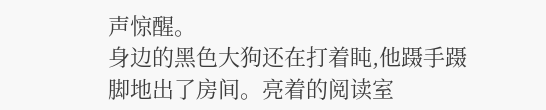声惊醒。
身边的黑色大狗还在打着盹,他蹑手蹑脚地出了房间。亮着的阅读室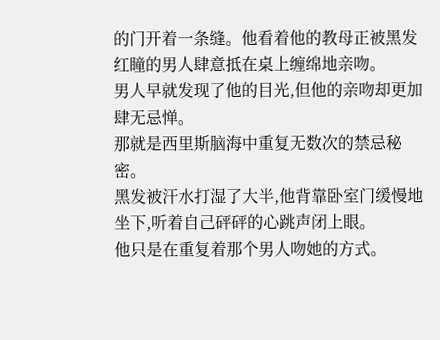的门开着一条缝。他看着他的教母正被黑发红瞳的男人肆意抵在桌上缠绵地亲吻。
男人早就发现了他的目光,但他的亲吻却更加肆无忌惮。
那就是西里斯脑海中重复无数次的禁忌秘密。
黑发被汗水打湿了大半,他背靠卧室门缓慢地坐下,听着自己砰砰的心跳声闭上眼。
他只是在重复着那个男人吻她的方式。